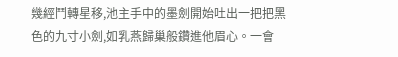幾經鬥轉星移,池主手中的墨劍開始吐出一把把黑色的九寸小劍,如乳燕歸巢般鑽進他眉心。一會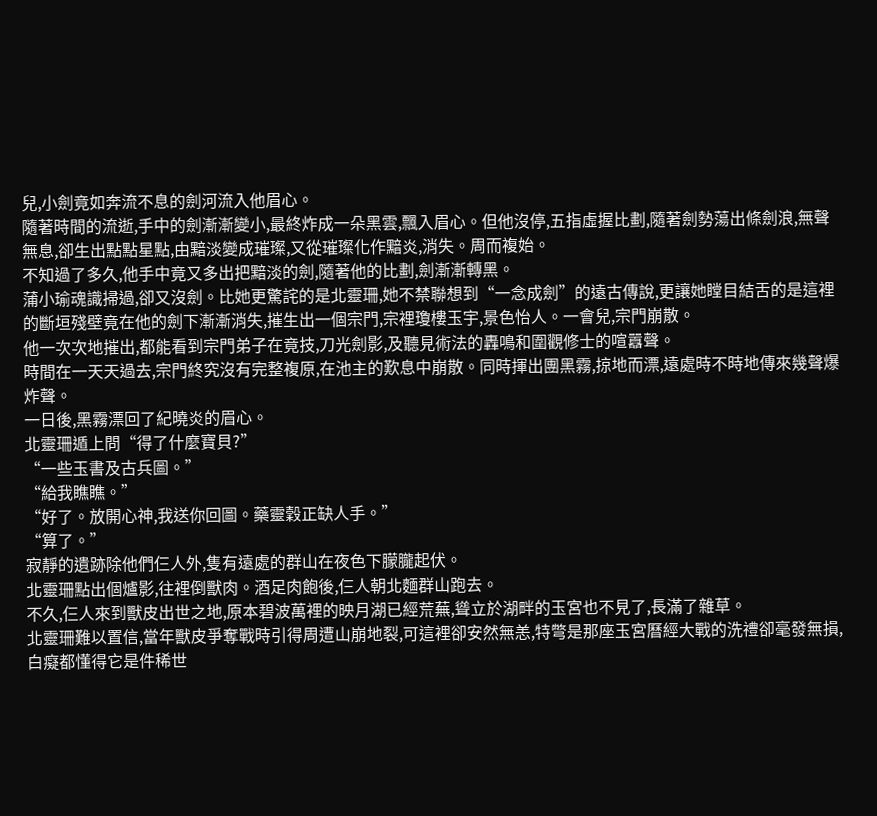兒,小劍竟如奔流不息的劍河流入他眉心。
隨著時間的流逝,手中的劍漸漸變小,最終炸成一朵黑雲,飄入眉心。但他沒停,五指虛握比劃,隨著劍勢蕩出條劍浪,無聲無息,卻生出點點星點,由黯淡變成璀璨,又從璀璨化作黯炎,消失。周而複始。
不知過了多久,他手中竟又多出把黯淡的劍,隨著他的比劃,劍漸漸轉黑。
蒲小瑜魂識掃過,卻又沒劍。比她更驚詫的是北靈珊,她不禁聯想到“一念成劍”的遠古傳說,更讓她瞠目結舌的是這裡的斷垣殘壁竟在他的劍下漸漸消失,摧生出一個宗門,宗裡瓊樓玉宇,景色怡人。一會兒,宗門崩散。
他一次次地摧出,都能看到宗門弟子在竟技,刀光劍影,及聽見術法的轟鳴和圍觀修士的喧囂聲。
時間在一天天過去,宗門終究沒有完整複原,在池主的歎息中崩散。同時揮出團黑霧,掠地而漂,遠處時不時地傳來幾聲爆炸聲。
一日後,黑霧漂回了紀曉炎的眉心。
北靈珊遁上問“得了什麼寶貝?”
“一些玉書及古兵圖。”
“給我瞧瞧。”
“好了。放開心神,我送你回圖。藥靈穀正缺人手。”
“算了。”
寂靜的遺跡除他們仨人外,隻有遠處的群山在夜色下朦朧起伏。
北靈珊點出個爐影,往裡倒獸肉。酒足肉飽後,仨人朝北麵群山跑去。
不久,仨人來到獸皮出世之地,原本碧波萬裡的映月湖已經荒蕪,聳立於湖畔的玉宮也不見了,長滿了雜草。
北靈珊難以置信,當年獸皮爭奪戰時引得周遭山崩地裂,可這裡卻安然無恙,特彆是那座玉宮曆經大戰的洗禮卻毫發無損,白癡都懂得它是件稀世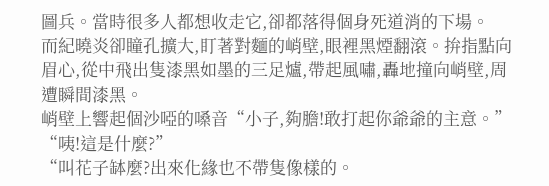圖兵。當時很多人都想收走它,卻都落得個身死道消的下場。
而紀曉炎卻瞳孔擴大,盯著對麵的峭壁,眼裡黑煙翻滾。拚指點向眉心,從中飛出隻漆黑如墨的三足爐,帶起風嘯,轟地撞向峭壁,周遭瞬間漆黑。
峭壁上響起個沙啞的嗓音“小子,夠膽!敢打起你爺爺的主意。”
“咦!這是什麼?”
“叫花子缽麼?出來化緣也不帶隻像樣的。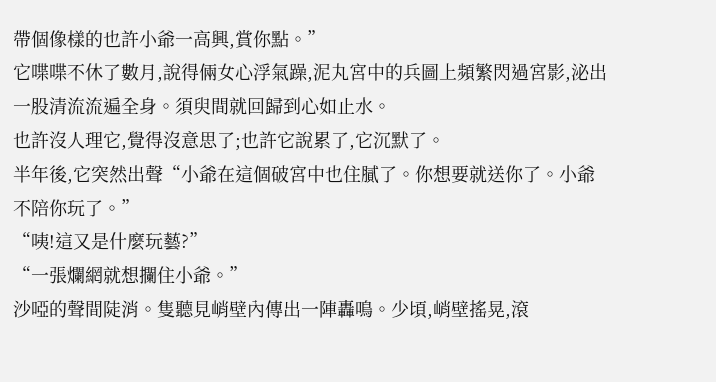帶個像樣的也許小爺一高興,賞你點。”
它喋喋不休了數月,說得倆女心浮氣躁,泥丸宮中的兵圖上頻繁閃過宮影,泌出一股清流流遍全身。須臾間就回歸到心如止水。
也許沒人理它,覺得沒意思了;也許它說累了,它沉默了。
半年後,它突然出聲“小爺在這個破宮中也住膩了。你想要就送你了。小爺不陪你玩了。”
“咦!這又是什麼玩藝?”
“一張爛網就想攔住小爺。”
沙啞的聲間陡消。隻聽見峭壁內傳出一陣轟鳴。少頃,峭壁搖晃,滾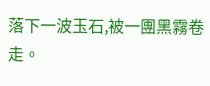落下一波玉石,被一團黑霧卷走。